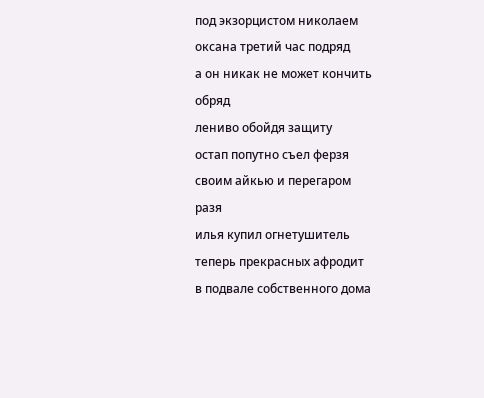под экзорцистом николаем
оксана третий час подряд
а он никак не может кончить
обряд
лениво обойдя защиту
остап попутно съел ферзя
своим айкью и перегаром
разя
илья купил огнетушитель
теперь прекрасных афродит
в подвале собственного дома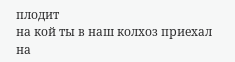плодит
на кой ты в наш колхоз приехал
на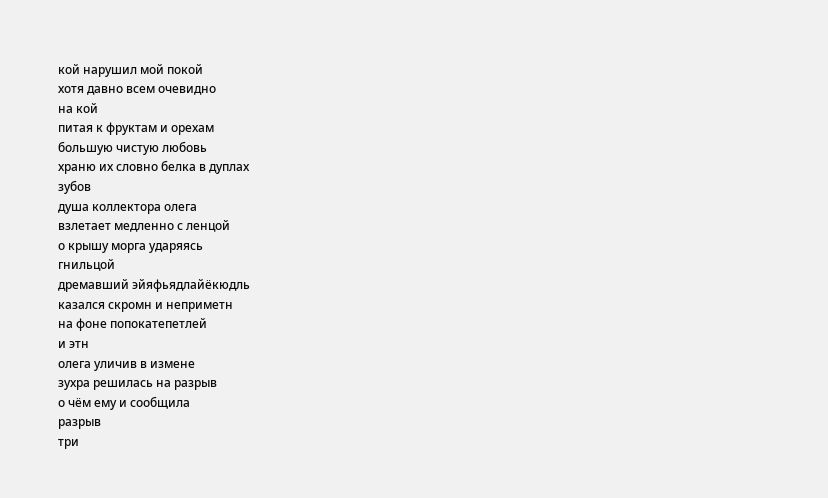кой нарушил мой покой
хотя давно всем очевидно
на кой
питая к фруктам и орехам
большую чистую любовь
храню их словно белка в дуплах
зубов
душа коллектора олега
взлетает медленно с ленцой
о крышу морга ударяясь
гнильцой
дремавший эйяфьядлайёкюдль
казался скромн и неприметн
на фоне попокатепетлей
и этн
олега уличив в измене
зухра решилась на разрыв
о чём ему и сообщила
разрыв
три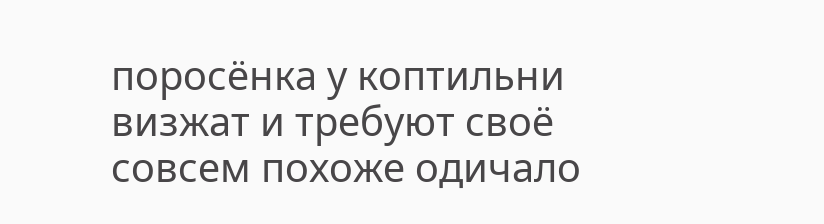поросёнка у коптильни
визжат и требуют своё
совсем похоже одичало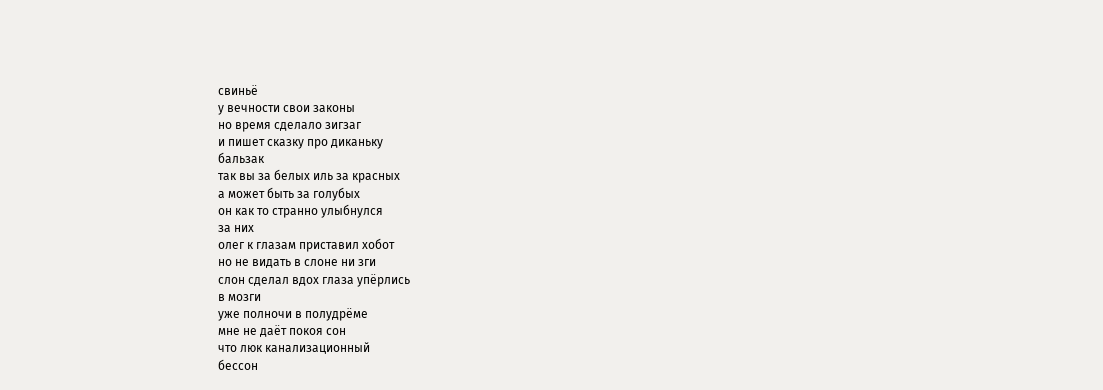свиньё
у вечности свои законы
но время сделало зигзаг
и пишет сказку про диканьку
бальзак
так вы за белых иль за красных
а может быть за голубых
он как то странно улыбнулся
за них
олег к глазам приставил хобот
но не видать в слоне ни зги
слон сделал вдох глаза упёрлись
в мозги
уже полночи в полудрёме
мне не даёт покоя сон
что люк канализационный
бессон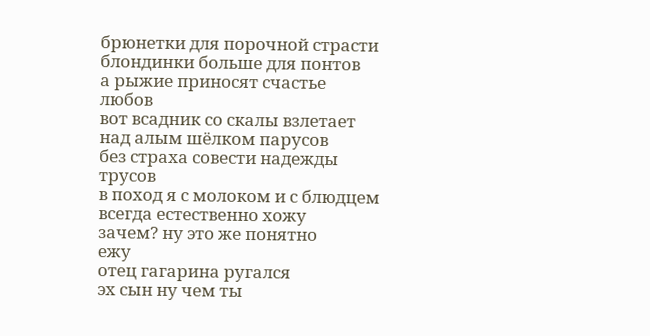брюнетки для порочной страсти
блондинки больше для понтов
а рыжие приносят счастье
любов
вот всадник со скалы взлетает
над алым шёлком парусов
без страха совести надежды
трусов
в поход я с молоком и с блюдцем
всегда естественно хожу
зачем? ну это же понятно
ежу
отец гагарина ругался
эх сын ну чем ты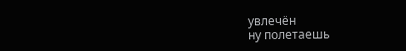увлечён
ну полетаешь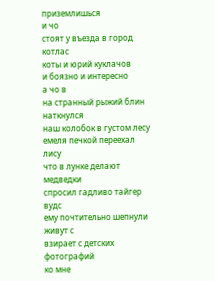приземлишься
и чо
стоят у въезда в город котлас
коты и юрий куклачов
и боязно и интересно
а чо в
на странный рыжий блин наткнулся
наш колобок в густом лесу
емеля печкой переехал
лису
что в лунке делают медведки
спросил гадливо тайгер вудс
ему почтительно шепнули
живут с
взирает с детских фотографий
ко мне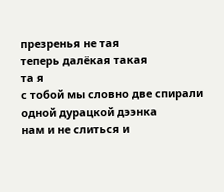презренья не тая
теперь далёкая такая
та я
с тобой мы словно две спирали
одной дурацкой дээнка
нам и не слиться и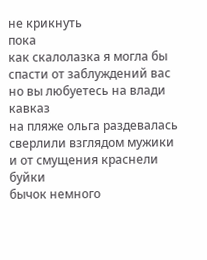не крикнуть
пока
как скалолазка я могла бы
спасти от заблуждений вас
но вы любуетесь на влади
кавказ
на пляже ольга раздевалась
сверлили взглядом мужики
и от смущения краснели
буйки
бычок немного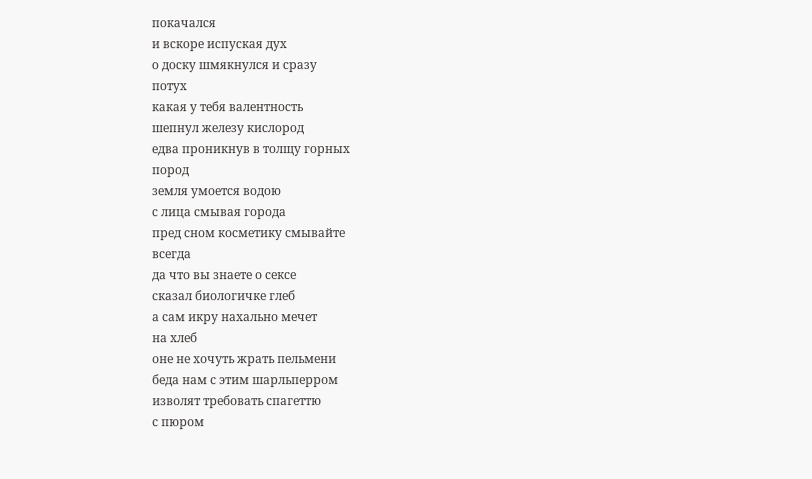покачался
и вскоре испуская дух
о доску шмякнулся и сразу
потух
какая у тебя валентность
шепнул железу кислород
едва проникнув в толщу горных
пород
земля умоется водою
с лица смывая города
пред сном косметику смывайте
всегда
да что вы знаете о сексе
сказал биологичке глеб
а сам икру нахально мечет
на хлеб
оне не хочуть жрать пельмени
беда нам с этим шарльперром
изволят требовать спагеттю
с пюром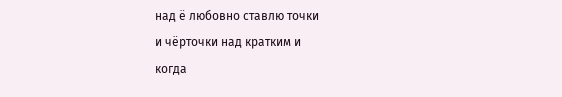над ё любовно ставлю точки
и чёрточки над кратким и
когда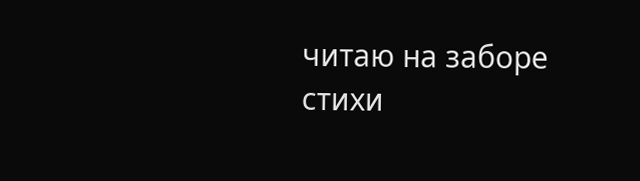читаю на заборе
стихи